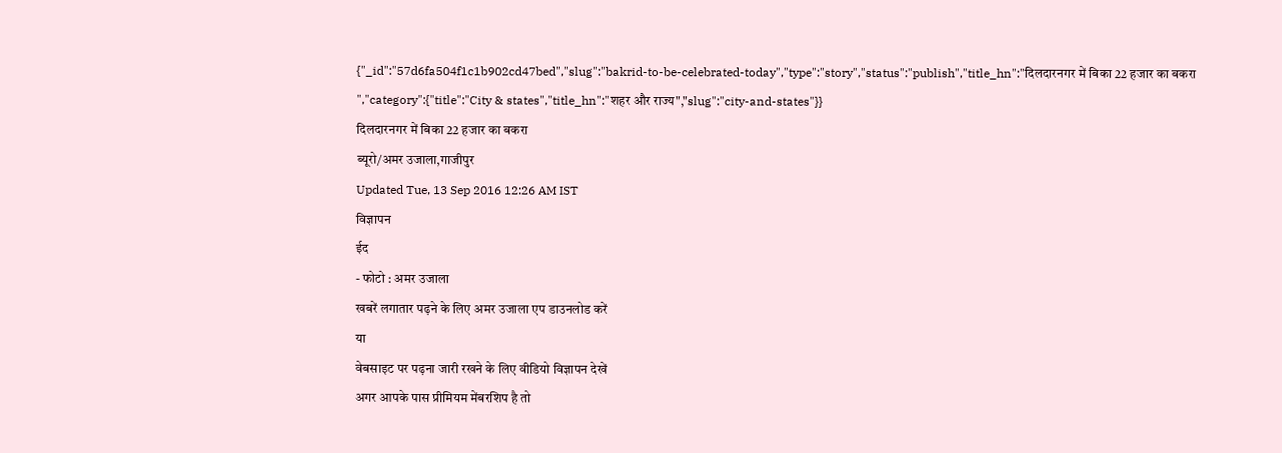{"_id":"57d6fa504f1c1b902cd47bed","slug":"bakrid-to-be-celebrated-today","type":"story","status":"publish","title_hn":"दिलदारनगर में बिका 22 हजार का बकरा ","category":{"title":"City & states","title_hn":"शहर और राज्य","slug":"city-and-states"}}
दिलदारनगर में बिका 22 हजार का बकरा
ब्यूरो/अमर उजाला,गाजीपुर
Updated Tue, 13 Sep 2016 12:26 AM IST
विज्ञापन
ईद
- फोटो : अमर उजाला
खबरें लगातार पढ़ने के लिए अमर उजाला एप डाउनलोड करें
या
वेबसाइट पर पढ़ना जारी रखने के लिए वीडियो विज्ञापन देखें
अगर आपके पास प्रीमियम मेंबरशिप है तो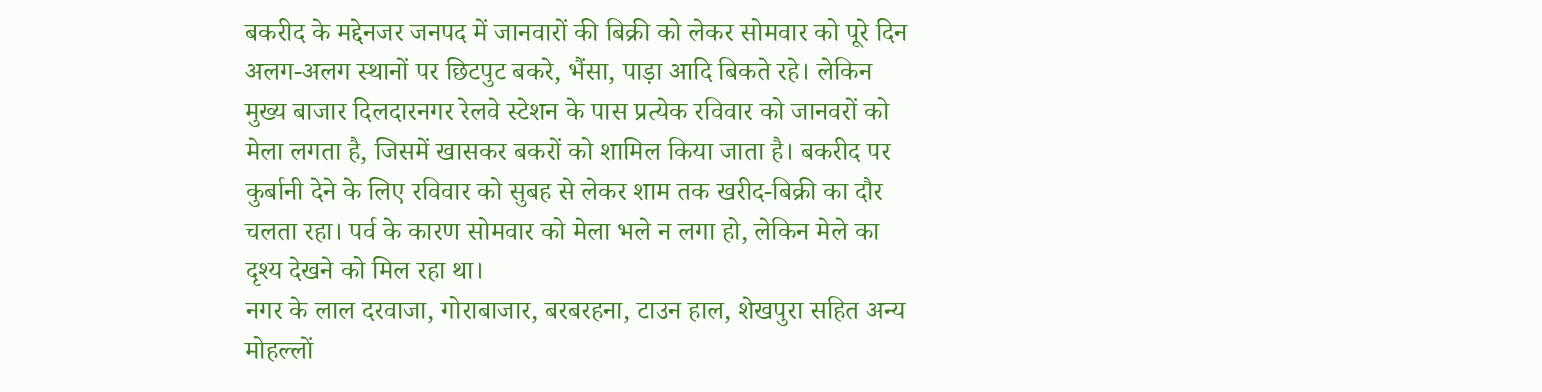बकरीद के मद्देनजर जनपद में जानवारों की बिक्री को लेकर सोमवार को पूरे दिन अलग-अलग स्थानों पर छिटपुट बकरे, भैंसा, पाड़ा आदि बिकते रहे। लेकिन मुख्य बाजार दिलदारनगर रेलवे स्टेशन के पास प्रत्येक रविवार को जानवरों को मेला लगता है, जिसमें खासकर बकरों को शामिल किया जाता है। बकरीद पर कुर्बानी देने के लिए रविवार को सुबह से लेकर शाम तक खरीद-बिक्री का दौर चलता रहा। पर्व के कारण सोमवार को मेला भले न लगा हो, लेकिन मेले का दृश्य देखने को मिल रहा था।
नगर के लाल दरवाजा, गोराबाजार, बरबरहना, टाउन हाल, शेखपुरा सहित अन्य मोहल्लों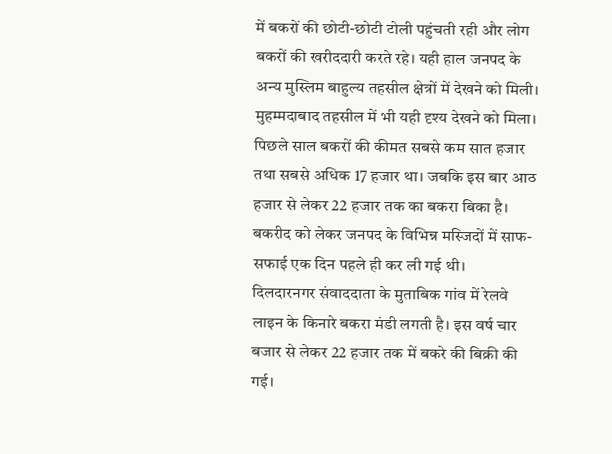में बकरों की छोटी-छोटी टोली पहुंचती रही और लोग बकरों की खरीददारी करते रहे। यही हाल जनपद के अन्य मुस्लिम बाहुल्य तहसील क्षेत्रों में देखने को मिली। मुहम्मदाबाद तहसील में भी यही दृश्य देखने को मिला। पिछले साल बकरों की कीमत सबसे कम सात हजार तथा सबसे अधिक 17 हजार था। जबकि इस बार आठ हजार से लेकर 22 हजार तक का बकरा बिका है। बकरीद को लेकर जनपद के विभिन्न मस्जिदों में साफ-सफाई एक दिन पहले ही कर ली गई थी।
दिलदारनगर संवाददाता के मुताबिक गांव में रेलवे लाइन के किनारे बकरा मंडी लगती है। इस वर्ष चार बजार से लेकर 22 हजार तक में बकरे की बिक्री की गई।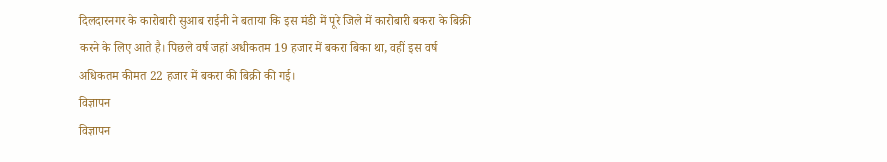दिलदारनगर के कारोबारी सुआब राईनी ने बताया कि इस मंडी में पूरे जिले में कारोबारी बकरा के बिक्री करने के लिए आते है। पिछले वर्ष जहां अधीकतम 19 हजार में बकरा बिका था, वहीं इस वर्ष अधिकतम कीमत 22 हजार में बकरा की बिक्री की गई।
विज्ञापन
विज्ञापन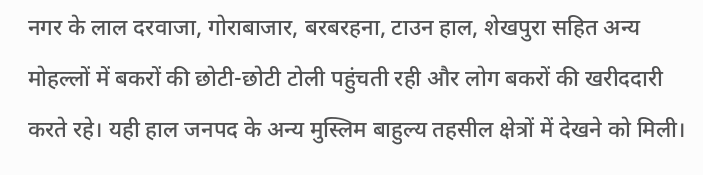नगर के लाल दरवाजा, गोराबाजार, बरबरहना, टाउन हाल, शेखपुरा सहित अन्य मोहल्लों में बकरों की छोटी-छोटी टोली पहुंचती रही और लोग बकरों की खरीददारी करते रहे। यही हाल जनपद के अन्य मुस्लिम बाहुल्य तहसील क्षेत्रों में देखने को मिली।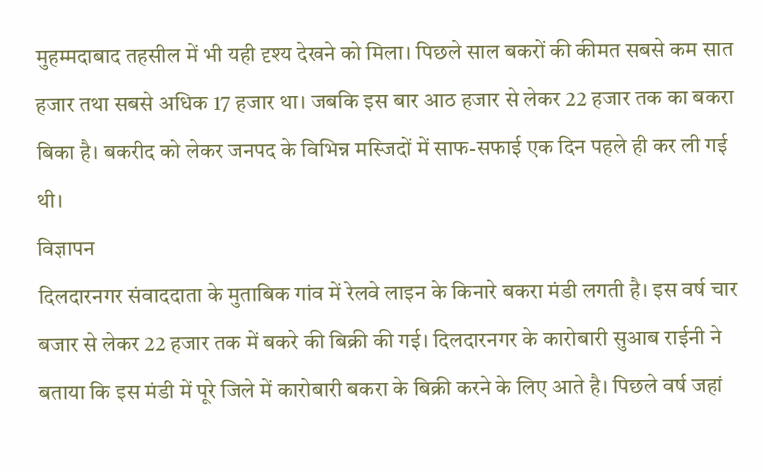मुहम्मदाबाद तहसील में भी यही दृश्य देखने को मिला। पिछले साल बकरों की कीमत सबसे कम सात हजार तथा सबसे अधिक 17 हजार था। जबकि इस बार आठ हजार से लेकर 22 हजार तक का बकरा बिका है। बकरीद को लेकर जनपद के विभिन्न मस्जिदों में साफ-सफाई एक दिन पहले ही कर ली गई थी।
विज्ञापन
दिलदारनगर संवाददाता के मुताबिक गांव में रेलवे लाइन के किनारे बकरा मंडी लगती है। इस वर्ष चार बजार से लेकर 22 हजार तक में बकरे की बिक्री की गई। दिलदारनगर के कारोबारी सुआब राईनी ने बताया कि इस मंडी में पूरे जिले में कारोबारी बकरा के बिक्री करने के लिए आते है। पिछले वर्ष जहां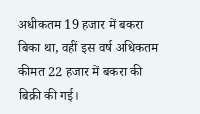अधीकतम 19 हजार में बकरा बिका था, वहीं इस वर्ष अधिकतम कीमत 22 हजार में बकरा की बिक्री की गई।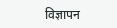विज्ञापन